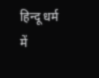हिन्दू धर्म में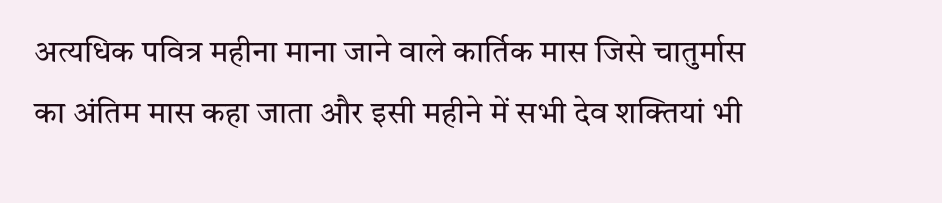अत्यधिक पवित्र महीना माना जाने वाले कार्तिक मास जिसे चातुर्मास का अंतिम मास कहा जाता और इसी महीने में सभी देव शक्तियां भी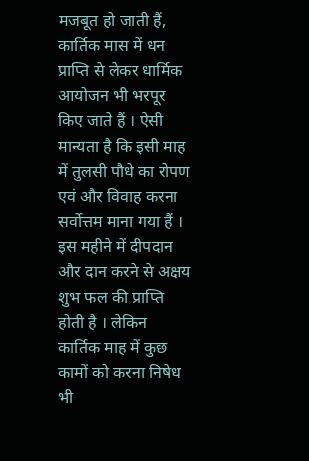मजबूत हो जाती हैं, कार्तिक मास में धन प्राप्ति से लेकर धार्मिक आयोजन भी भरपूर किए जाते हैं । ऐसी मान्यता है कि इसी माह में तुलसी पौधे का रोपण एवं और विवाह करना सर्वोत्तम माना गया हैं । इस महीने में दीपदान और दान करने से अक्षय शुभ फल की प्राप्ति होती है । लेकिन कार्तिक माह में कुछ कामों को करना निषेध भी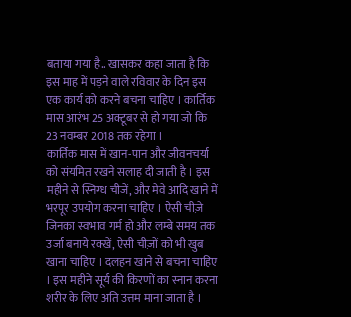बताया गया है.. खासकर कहा जाता है कि इस माह में पड़ने वाले रविवार के दिन इस एक कार्य को करने बचना चाहिए । कार्तिक मास आरंभ 25 अक्टूबर से हो गया जो कि 23 नवम्बर 2018 तक रहेगा ।
कार्तिक मास में खान-पान और जीवनचर्या को संयमित रखने सलाह दी जाती है । इस महीने से स्निग्ध चीजें, और मेवे आदि खाने में भरपूर उपयोग करना चाहिए । ऐसी चीज़े जिनका स्वभाव गर्म हो और लम्बे समय तक उर्जा बनाये रक्खें, ऐसी चीज़ों को भी खुब खाना चाहिए । दलहन खाने से बचना चाहिए । इस महीने सूर्य की किरणों का स्नान करना शरीर के लिए अति उत्तम माना जाता है ।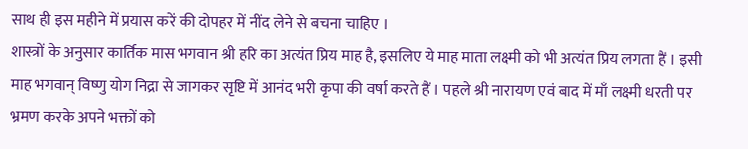साथ ही इस महीने में प्रयास करें की दोपहर में नींद लेने से बचना चाहिए ।
शास्त्रों के अनुसार कार्तिक मास भगवान श्री हरि का अत्यंत प्रिय माह है, इसलिए ये माह माता लक्ष्मी को भी अत्यंत प्रिय लगता हैं । इसी माह भगवान् विष्णु योग निद्रा से जागकर सृष्टि में आनंद भरी कृपा की वर्षा करते हैं । पहले श्री नारायण एवं बाद में माँ लक्ष्मी धरती पर भ्रमण करके अपने भक्तों को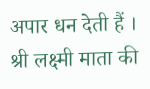अपार धन देती हैं । श्री लक्ष्मी माता की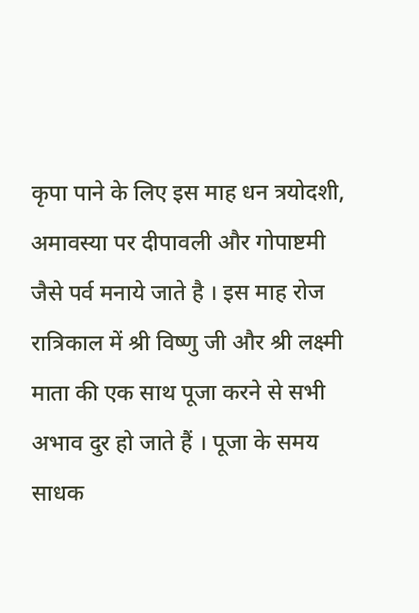कृपा पाने के लिए इस माह धन त्रयोदशी, अमावस्या पर दीपावली और गोपाष्टमी जैसे पर्व मनाये जाते है । इस माह रोज रात्रिकाल में श्री विष्णु जी और श्री लक्ष्मी माता की एक साथ पूजा करने से सभी अभाव दुर हो जाते हैं । पूजा के समय साधक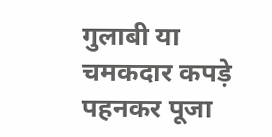गुलाबी या चमकदार कपड़े पहनकर पूजा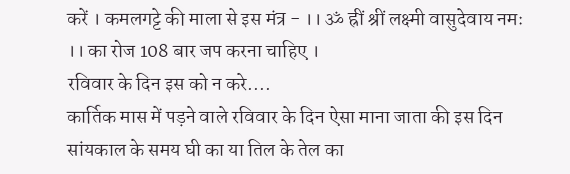करें । कमलगट्टे की माला से इस मंत्र - ।। ॐ ह्रीं श्रीं लक्ष्मी वासुदेवाय नमः ।। का रोज 108 बार जप करना चाहिए ।
रविवार के दिन इस को न करे....
कार्तिक मास में पड़ने वाले रविवार के दिन ऐसा माना जाता की इस दिन सांयकाल के समय घी का या तिल के तेल का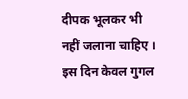दीपक भूलकर भी नहीं जलाना चाहिए । इस दिन केवल गुगल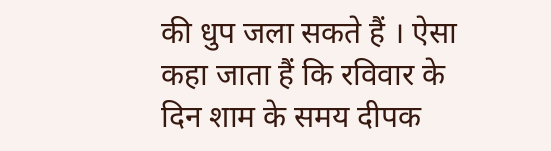की धुप जला सकते हैं । ऐसा कहा जाता हैं कि रविवार के दिन शाम के समय दीपक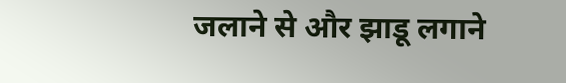जलाने से और झाडू लगाने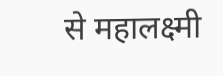से महालक्ष्मी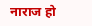नाराज हो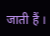जाती हैं ।